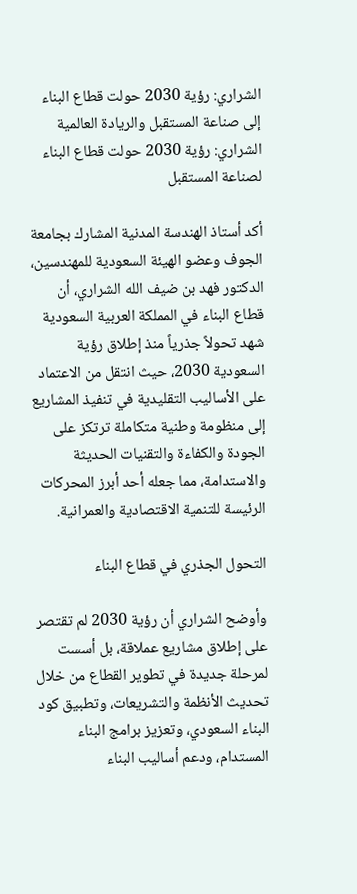الشراري: رؤية 2030 حولت قطاع البناء إلى صناعة المستقبل والريادة العالمية
الشراري: رؤية 2030 حولت قطاع البناء لصناعة المستقبل

أكد أستاذ الهندسة المدنية المشارك بجامعة الجوف وعضو الهيئة السعودية للمهندسين، الدكتور فهد بن ضيف الله الشراري، أن قطاع البناء في المملكة العربية السعودية شهد تحولاً جذرياً منذ إطلاق رؤية السعودية 2030، حيث انتقل من الاعتماد على الأساليب التقليدية في تنفيذ المشاريع إلى منظومة وطنية متكاملة ترتكز على الجودة والكفاءة والتقنيات الحديثة والاستدامة، مما جعله أحد أبرز المحركات الرئيسة للتنمية الاقتصادية والعمرانية.

التحول الجذري في قطاع البناء

وأوضح الشراري أن رؤية 2030 لم تقتصر على إطلاق مشاريع عملاقة، بل أسست لمرحلة جديدة في تطوير القطاع من خلال تحديث الأنظمة والتشريعات، وتطبيق كود البناء السعودي، وتعزيز برامج البناء المستدام، ودعم أساليب البناء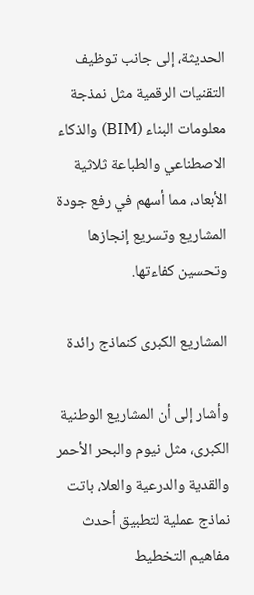الحديثة، إلى جانب توظيف التقنيات الرقمية مثل نمذجة معلومات البناء (BIM) والذكاء الاصطناعي والطباعة ثلاثية الأبعاد، مما أسهم في رفع جودة المشاريع وتسريع إنجازها وتحسين كفاءتها.

المشاريع الكبرى كنماذج رائدة

وأشار إلى أن المشاريع الوطنية الكبرى، مثل نيوم والبحر الأحمر والقدية والدرعية والعلا، باتت نماذج عملية لتطبيق أحدث مفاهيم التخطيط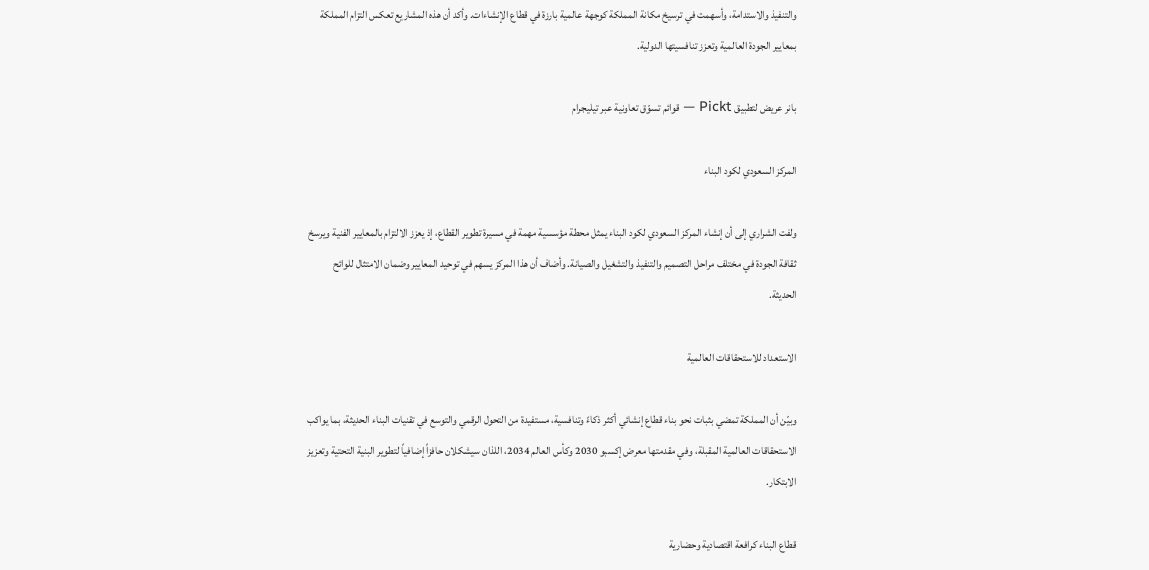والتنفيذ والاستدامة، وأسهمت في ترسيخ مكانة المملكة كوجهة عالمية بارزة في قطاع الإنشاءات. وأكد أن هذه المشاريع تعكس التزام المملكة بمعايير الجودة العالمية وتعزز تنافسيتها الدولية.

بانر عريض لتطبيق Pickt — قوائم تسوّق تعاونية عبر تيليجرام

المركز السعودي لكود البناء

ولفت الشراري إلى أن إنشاء المركز السعودي لكود البناء يمثل محطة مؤسسية مهمة في مسيرة تطوير القطاع، إذ يعزز الالتزام بالمعايير الفنية ويرسخ ثقافة الجودة في مختلف مراحل التصميم والتنفيذ والتشغيل والصيانة. وأضاف أن هذا المركز يسهم في توحيد المعايير وضمان الامتثال للوائح الحديثة.

الاستعداد للاستحقاقات العالمية

وبيّن أن المملكة تمضي بثبات نحو بناء قطاع إنشائي أكثر ذكاءً وتنافسية، مستفيدة من التحول الرقمي والتوسع في تقنيات البناء الحديثة، بما يواكب الاستحقاقات العالمية المقبلة، وفي مقدمتها معرض إكسبو 2030 وكأس العالم 2034، اللذان سيشكلان حافزاً إضافياً لتطوير البنية التحتية وتعزيز الابتكار.

قطاع البناء كرافعة اقتصادية وحضارية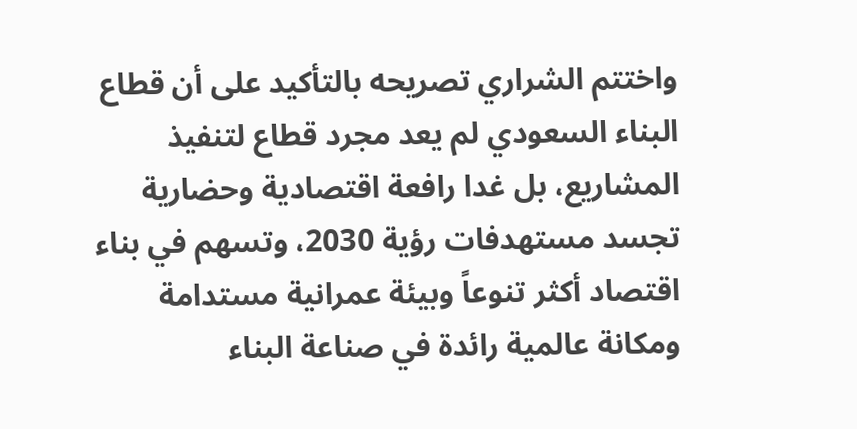واختتم الشراري تصريحه بالتأكيد على أن قطاع البناء السعودي لم يعد مجرد قطاع لتنفيذ المشاريع، بل غدا رافعة اقتصادية وحضارية تجسد مستهدفات رؤية 2030، وتسهم في بناء اقتصاد أكثر تنوعاً وبيئة عمرانية مستدامة ومكانة عالمية رائدة في صناعة البناء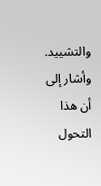والتشييد. وأشار إلى أن هذا التحول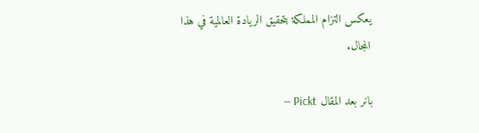يعكس التزام المملكة بتحقيق الريادة العالمية في هذا المجال.

بانر بعد المقال Pickt —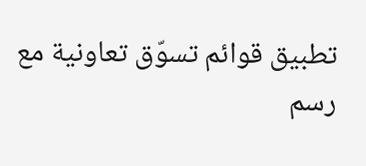تطبيق قوائم تسوّق تعاونية مع رسم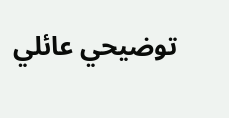توضيحي عائلي